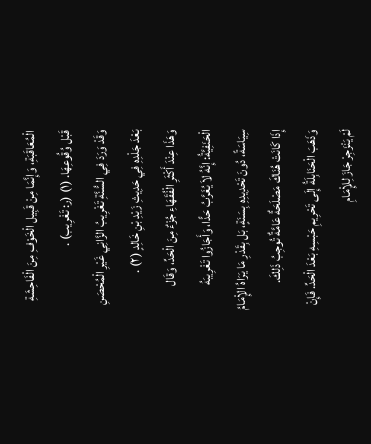الْمُعَاقَبَةِ، وَإِنَّمَا مِنْ قَبِيل الْخَوْفِ مِنَ الْفَاحِشَةِ قَبْل وُقُوعِهَا. (١) (ر: تَغْرِيب) .
وَقَدْ وَرَدَ فِي السُّنَّةِ تَغْرِيبُ الزَّانِي غَيْرِ الْمُحْصَنِ بَعْدَ جَلْدِهِ فِي حَدِيثِ زَيْدِ بْنِ خَالِدٍ (٢) .
وَهَذَا عِنْدَ أَكْثَرِ الْفُقَهَاءِ جُزْءٌ مِنَ الْحَدِّ، وَقَال الْحَنَفِيَّةُ: إِنَّهُ لاَ يُغَرَّبُ حَدًّا، وَأَجَازُوا تَغْرِيبَهُ سِيَاسَةً، دُونَ تَحْدِيدِهِ بِسَنَةٍ، بَل بِقَدْرِ مَا يَرَاهُ الإِْمَامُ إِذَا كَانَتْ هُنَاكَ مَصْلَحَةٌ عَامَّةٌ تُوجِبُ ذَلِكَ.
وَذَهَبَ الْحَنَابِلَةُ إِلَى تَحْرِيمِ حَبْسِهِ بَعْدَ الْحَدِّ. فَإِنْ لَمْ يَنْزَجِرْ جَازَ لِلإِْمَامِ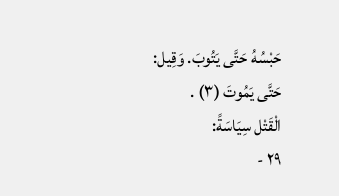حَبْسُهُ حَتَّى يَتُوبَ. وَقِيل: حَتَّى يَمُوتَ (٣) .
الْقَتْل سِيَاسَةً:
٢٩ -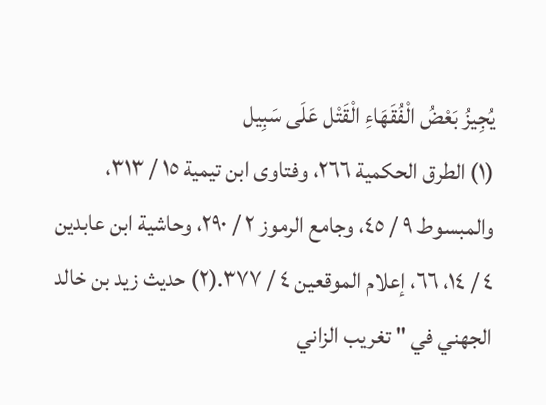يُجِيزُ بَعْضُ الْفُقَهَاءِ الْقَتْل عَلَى سَبِيل
(١) الطرق الحكمية ٢٦٦، وفتاوى ابن تيمية ١٥ / ٣١٣، والمبسوط ٩ / ٤٥، وجامع الرموز ٢ / ٢٩٠، وحاشية ابن عابدين ٤ / ١٤، ٦٦، إعلام الموقعين ٤ / ٣٧٧.(٢) حديث زيد بن خالد الجهني في " تغريب الزاني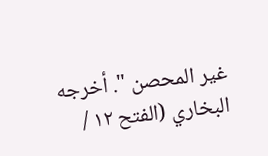غير المحصن ". أخرجه البخاري (الفتح ١٢ /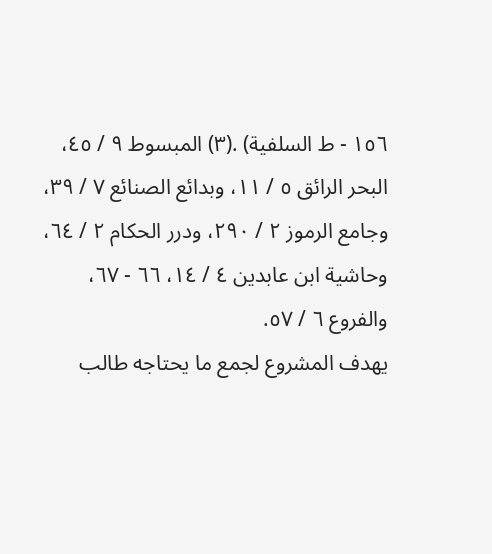١٥٦ - ط السلفية) .(٣) المبسوط ٩ / ٤٥، البحر الرائق ٥ / ١١، وبدائع الصنائع ٧ / ٣٩، وجامع الرموز ٢ / ٢٩٠، ودرر الحكام ٢ / ٦٤، وحاشية ابن عابدين ٤ / ١٤، ٦٦ - ٦٧، والفروع ٦ / ٥٧.
يهدف المشروع لجمع ما يحتاجه طالب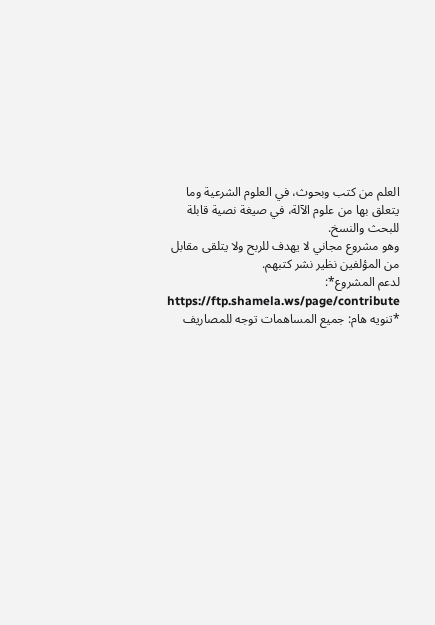العلم من كتب وبحوث، في العلوم الشرعية وما يتعلق بها من علوم الآلة، في صيغة نصية قابلة للبحث والنسخ.
وهو مشروع مجاني لا يهدف للربح ولا يتلقى مقابل من المؤلفين نظير نشر كتبهم.
لدعم المشروع*: https://ftp.shamela.ws/page/contribute
*تنويه هام: جميع المساهمات توجه للمصاريف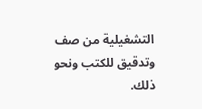التشغيلية من صف وتدقيق للكتب ونحو ذلك.